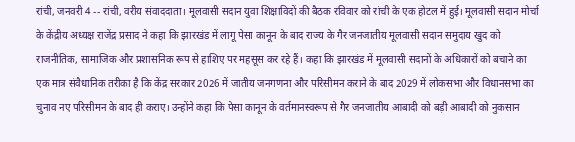रांची, जनवरी 4 -- रांची, वरीय संवाददाता। मूलवासी सदान युवा शिक्षाविदों की बैठक रविवार को रांची के एक होटल में हुई। मूलवासी सदान मोर्चा के केंद्रीय अध्यक्ष राजेंद्र प्रसाद ने कहा कि झारखंड में लागू पेसा कानून के बाद राज्य के गैर जनजातीय मूलवासी सदान समुदाय खुद को राजनीतिक, सामाजिक और प्रशासनिक रूप से हाशिए पर महसूस कर रहे हैं। कहा कि झारखंड में मूलवासी सदानों के अधिकारों को बचाने का एक मात्र संवैधानिक तरीका है कि केंद्र सरकार 2026 में जातीय जनगणना और परिसीमन कराने के बाद 2029 में लोकसभा और विधानसभा का चुनाव नए परिसीमन के बाद ही कराए। उन्होंने कहा कि पेसा कानून के वर्तमानस्वरूप से गैर जनजातीय आबादी को बड़ी आबादी को नुकसान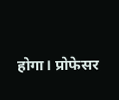होगा। प्रोफेसर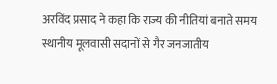अरविंद प्रसाद ने कहा कि राज्य की नीतियां बनाते समय स्थानीय मूलवासी सदानों से गैर जनजातीय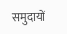समुदायों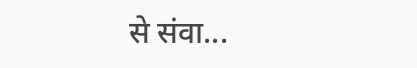से संवा...